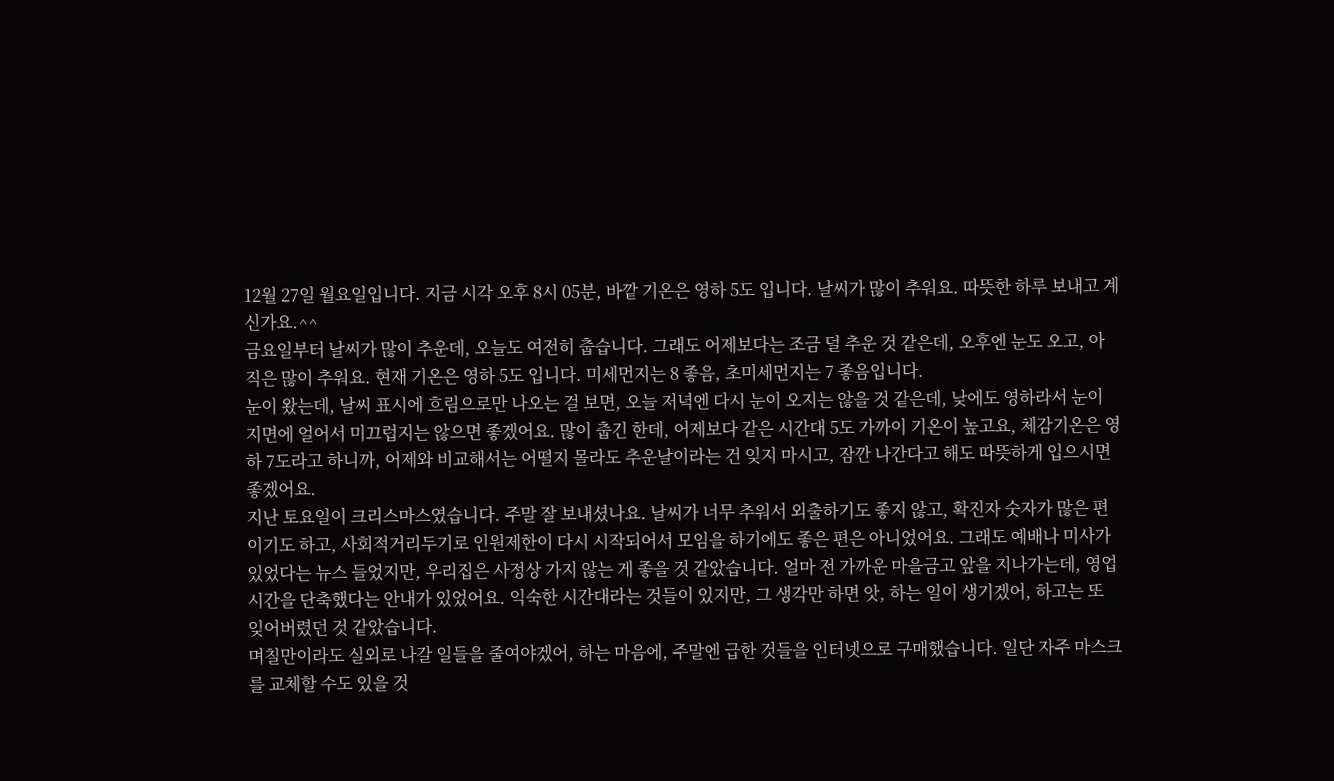12월 27일 월요일입니다. 지금 시각 오후 8시 05분, 바깥 기온은 영하 5도 입니다. 날씨가 많이 추워요. 따뜻한 하루 보내고 계신가요.^^
금요일부터 날씨가 많이 추운데, 오늘도 여전히 춥습니다. 그래도 어제보다는 조금 덜 추운 것 같은데, 오후엔 눈도 오고, 아직은 많이 추워요. 현재 기온은 영하 5도 입니다. 미세먼지는 8 좋음, 초미세먼지는 7 좋음입니다.
눈이 왔는데, 날씨 표시에 흐림으로만 나오는 걸 보면, 오늘 저녁엔 다시 눈이 오지는 않을 것 같은데, 낮에도 영하라서 눈이 지면에 얼어서 미끄럽지는 않으면 좋겠어요. 많이 춥긴 한데, 어제보다 같은 시간대 5도 가까이 기온이 높고요, 체감기온은 영하 7도라고 하니까, 어제와 비교해서는 어떨지 몰라도 추운날이라는 건 잊지 마시고, 잠깐 나간다고 해도 따뜻하게 입으시면 좋겠어요.
지난 토요일이 크리스마스였습니다. 주말 잘 보내셨나요. 날씨가 너무 추워서 외출하기도 좋지 않고, 확진자 숫자가 많은 편이기도 하고, 사회적거리두기로 인원제한이 다시 시작되어서 모임을 하기에도 좋은 편은 아니었어요. 그래도 예배나 미사가 있었다는 뉴스 들었지만, 우리집은 사정상 가지 않는 게 좋을 것 같았습니다. 얼마 전 가까운 마을금고 앞을 지나가는데, 영업시간을 단축했다는 안내가 있었어요. 익숙한 시간대라는 것들이 있지만, 그 생각만 하면 앗, 하는 일이 생기겠어, 하고는 또 잊어버렸던 것 같았습니다.
며칠만이라도 실외로 나갈 일들을 줄여야겠어, 하는 마음에, 주말엔 급한 것들을 인터넷으로 구매했습니다. 일단 자주 마스크를 교체할 수도 있을 것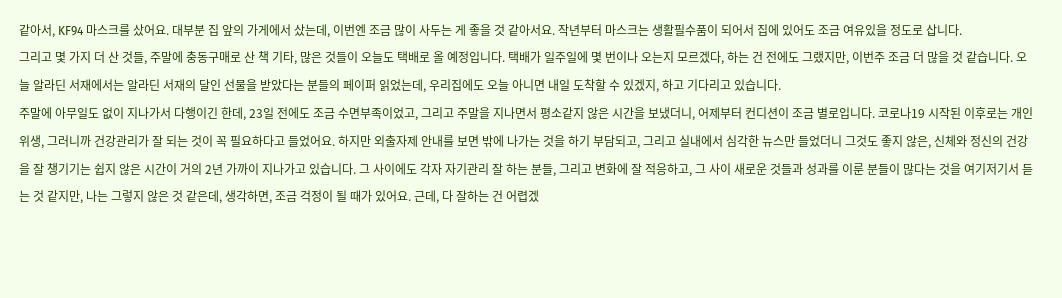같아서, KF94 마스크를 샀어요. 대부분 집 앞의 가게에서 샀는데, 이번엔 조금 많이 사두는 게 좋을 것 같아서요. 작년부터 마스크는 생활필수품이 되어서 집에 있어도 조금 여유있을 정도로 삽니다.
그리고 몇 가지 더 산 것들, 주말에 충동구매로 산 책 기타, 많은 것들이 오늘도 택배로 올 예정입니다. 택배가 일주일에 몇 번이나 오는지 모르겠다, 하는 건 전에도 그랬지만, 이번주 조금 더 많을 것 같습니다. 오늘 알라딘 서재에서는 알라딘 서재의 달인 선물을 받았다는 분들의 페이퍼 읽었는데, 우리집에도 오늘 아니면 내일 도착할 수 있겠지, 하고 기다리고 있습니다.
주말에 아무일도 없이 지나가서 다행이긴 한데, 23일 전에도 조금 수면부족이었고, 그리고 주말을 지나면서 평소같지 않은 시간을 보냈더니, 어제부터 컨디션이 조금 별로입니다. 코로나19 시작된 이후로는 개인위생, 그러니까 건강관리가 잘 되는 것이 꼭 필요하다고 들었어요. 하지만 외출자제 안내를 보면 밖에 나가는 것을 하기 부담되고, 그리고 실내에서 심각한 뉴스만 들었더니 그것도 좋지 않은, 신체와 정신의 건강을 잘 챙기기는 쉽지 않은 시간이 거의 2년 가까이 지나가고 있습니다. 그 사이에도 각자 자기관리 잘 하는 분들, 그리고 변화에 잘 적응하고, 그 사이 새로운 것들과 성과를 이룬 분들이 많다는 것을 여기저기서 듣는 것 같지만, 나는 그렇지 않은 것 같은데, 생각하면, 조금 걱정이 될 때가 있어요. 근데, 다 잘하는 건 어렵겠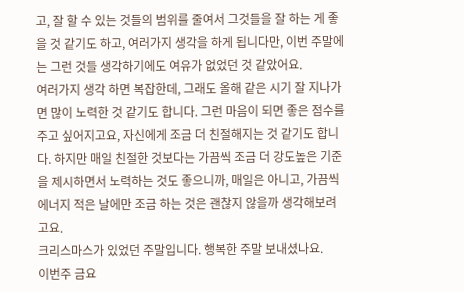고, 잘 할 수 있는 것들의 범위를 줄여서 그것들을 잘 하는 게 좋을 것 같기도 하고, 여러가지 생각을 하게 됩니다만, 이번 주말에는 그런 것들 생각하기에도 여유가 없었던 것 같았어요.
여러가지 생각 하면 복잡한데, 그래도 올해 같은 시기 잘 지나가면 많이 노력한 것 같기도 합니다. 그런 마음이 되면 좋은 점수를 주고 싶어지고요, 자신에게 조금 더 친절해지는 것 같기도 합니다. 하지만 매일 친절한 것보다는 가끔씩 조금 더 강도높은 기준을 제시하면서 노력하는 것도 좋으니까, 매일은 아니고, 가끔씩 에너지 적은 날에만 조금 하는 것은 괜찮지 않을까 생각해보려고요.
크리스마스가 있었던 주말입니다. 행복한 주말 보내셨나요.
이번주 금요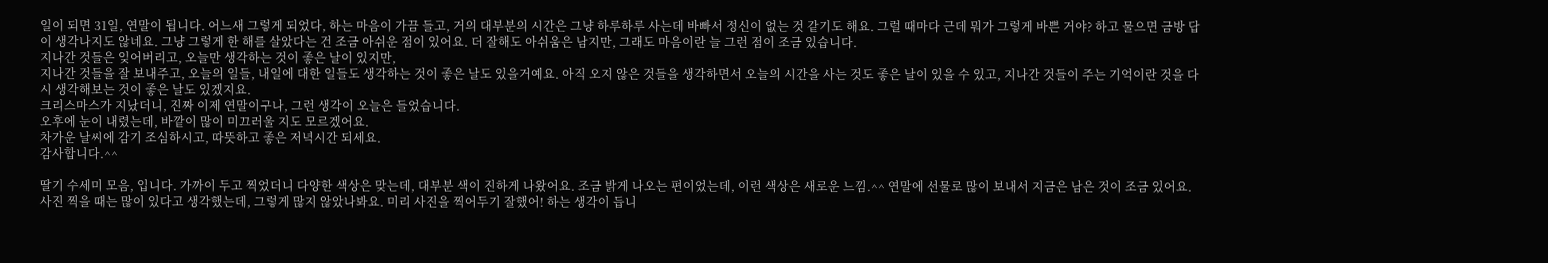일이 되면 31일, 연말이 됩니다. 어느새 그렇게 되었다, 하는 마음이 가끔 들고, 거의 대부분의 시간은 그냥 하루하루 사는데 바빠서 정신이 없는 것 같기도 해요. 그럴 때마다 근데 뭐가 그렇게 바쁜 거야? 하고 물으면 금방 답이 생각나지도 않네요. 그냥 그렇게 한 해를 살았다는 건 조금 아쉬운 점이 있어요. 더 잘해도 아쉬움은 남지만, 그래도 마음이란 늘 그런 점이 조금 있습니다.
지나간 것들은 잊어버리고, 오늘만 생각하는 것이 좋은 날이 있지만,
지나간 것들을 잘 보내주고, 오늘의 일들, 내일에 대한 일들도 생각하는 것이 좋은 날도 있을거예요. 아직 오지 않은 것들을 생각하면서 오늘의 시간을 사는 것도 좋은 날이 있을 수 있고, 지나간 것들이 주는 기억이란 것을 다시 생각해보는 것이 좋은 날도 있겠지요.
크리스마스가 지났더니, 진짜 이제 연말이구나, 그런 생각이 오늘은 들었습니다.
오후에 눈이 내렸는데, 바깥이 많이 미끄러울 지도 모르겠어요.
차가운 날씨에 감기 조심하시고, 따뜻하고 좋은 저녁시간 되세요.
감사합니다.^^

딸기 수세미 모음, 입니다. 가까이 두고 찍었더니 다양한 색상은 맞는데, 대부분 색이 진하게 나왔어요. 조금 밝게 나오는 편이었는데, 이런 색상은 새로운 느낌.^^ 연말에 선물로 많이 보내서 지금은 남은 것이 조금 있어요. 사진 찍을 때는 많이 있다고 생각했는데, 그렇게 많지 않았나봐요. 미리 사진을 찍어두기 잘했어! 하는 생각이 듭니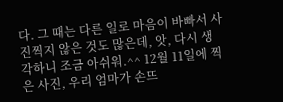다. 그 때는 다른 일로 마음이 바빠서 사진찍지 않은 것도 많은데, 앗, 다시 생각하니 조금 아쉬워.^^ 12월 11일에 찍은 사진, 우리 엄마가 손뜨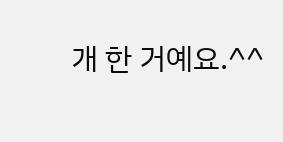개 한 거예요.^^